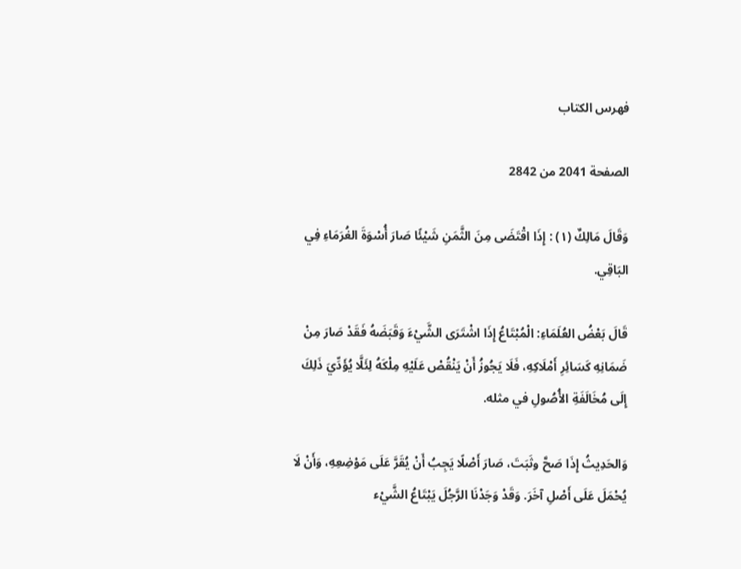فهرس الكتاب

الصفحة 2041 من 2842

وَقَالَ مَالِكٌ (١) : إِذَا اقْتَضَى مِنَ الثَّمَنِ شَيْئًا صَارَ أُسْوَةَ الغُرَمَاءِ فِي البَاقِي.

قَالَ بَعْضُ العُلَمَاءِ: الْمُبْتَاعُ إِذَا اشْتَرَى الشَّيْءَ وَقَبَضَهُ فَقَدْ صَارَ مِنْ ضَمَانِهِ كَسَائِرِ أَمْلَاكِهِ، فَلَا يَجُوزُ أَنْ يَنْقُصْ عَلَيْهِ مِلْكَهُ لِئَلَّا يُؤَدِّيَ ذَلِكَ إِلَى مُخَالَفَةِ الأُصُولِ في مثله.

وَالحَدِيثُ إِذَا صَحَّ وثَبَتَ، صَارَ أَصْلًا يَجِبُ أَنْ يُقَرَّ عَلَى مَوْضِعِهِ، وَأَنْ لَا يُحْمَلَ عَلَى أَصْلِ آخَرَ. وَقَدْ وَجَدْنَا الرَّجُلَ يَبْتَاعُ الشَّيْء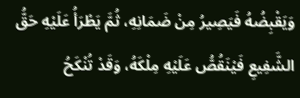وَيَقْبِضُهُ فَيَصِيرُ مِنْ ضَمَانِهِ، ثُمَّ يَطْرَأُ عَلَيْهِ حَقُّ الشَّفِيعِ فَيْنَقُصُّ عَلَيْهِ مِلْكَهُ، وَقَدْ تُنْكَحُ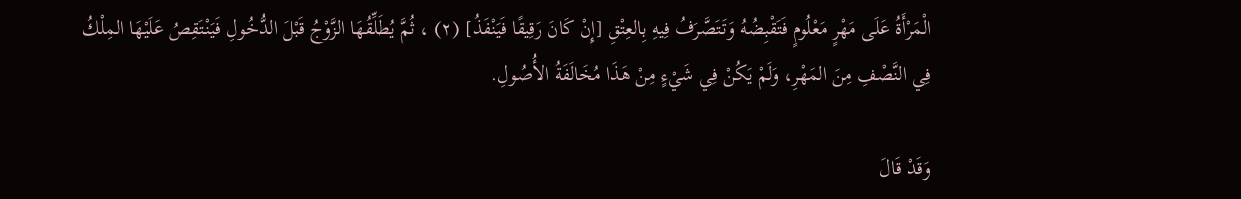الْمَرْأَةُ عَلَى مَهْرٍ مَعْلُومٍ فَتَقْبِضُهُ وَتَتَصَّرَفُ فِيهِ بِالعِتْقِ [إِنْ كَانَ رَقِيقًا فَيَنْفَذُ] (٢) ، ثُمَّ يُطَلِّقُهَا الزَّوْجُ قَبْلَ الدُّخُولِ فَيَنْتَقِصُ عَلَيْهَا المِلْكُ فِي النَّصْفِ مِنَ المَهْرِ، وَلَمْ يَكُنْ فِي شَيْءٍ مِنْ هَذَا مُخَالَفَةُ الأُصُولِ.

وَقَدْ قَالَ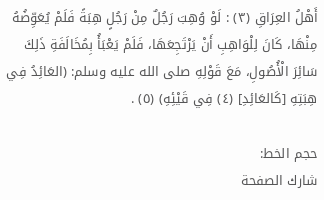أَهْلُ العِرَاقِ (٣) : لَوْ وُهِبَ رَجُلٌ مِنْ رَجُلٍ هِبَةً فَلَمْ يُعَوِّضُهُ مِنْهَا، كَانَ لِلْوَاهِبِ أَنْ يَرْتَجِعَهَا، فَلَمْ يَعْبَأُ بِمُخَالَفَةِ ذَلِكَ سَائِرَ الْأُصُولِ، مَعَ قَوْلِهِ صلى الله عليه وسلم: (العَائِدُ فِي هِبَتِهِ [كَالعَائِدِ] (٤) فِي قَيْئِهِ) (٥) .

حجم الخط:
شارك الصفحة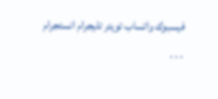فيسبوك واتساب تويتر تليجرام انستجرام
. . .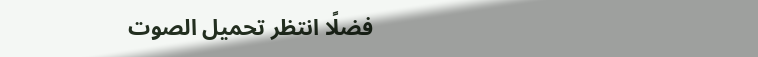فضلًا انتظر تحميل الصوت